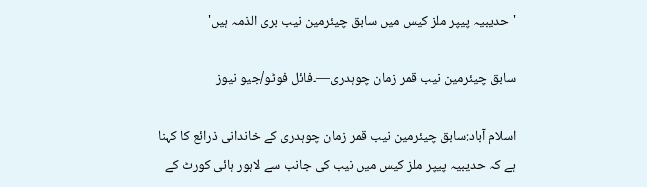'حدیبیہ پیپر ملز کیس میں سابق چیئرمین نیب بری الذمہ ہیں'

سابق چیئرمین نیب قمر زمان چوہدری—۔فائل فوٹو/جیو نیوز

اسلام آباد:سابق چیئرمین نیب قمر زمان چوہدری کے خاندانی ذرائع کا کہنا ہے کہ حدیبیہ پیپر ملز کیس میں نیب کی جانب سے لاہور ہائی کورٹ کے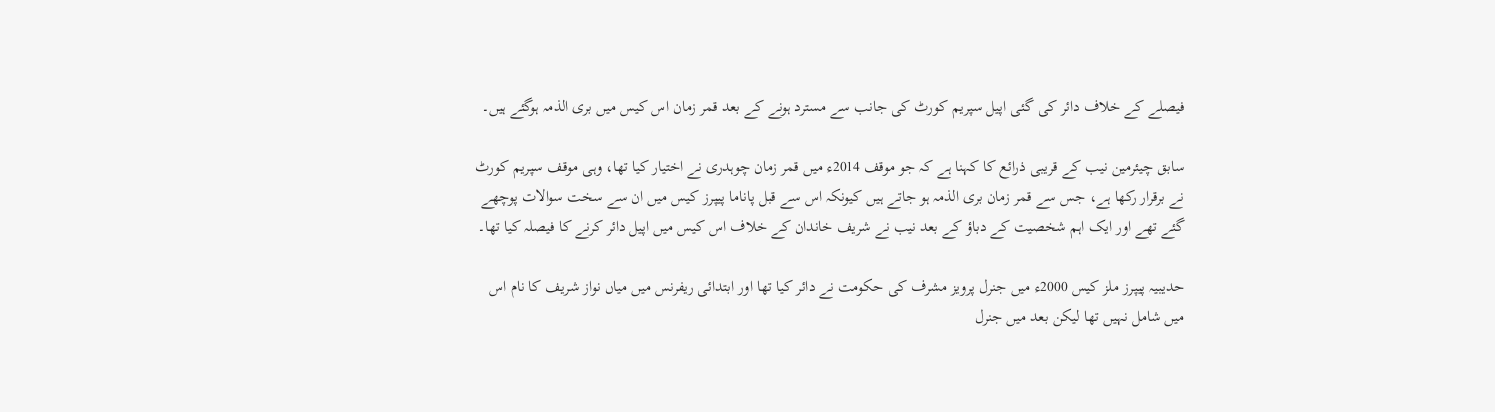فیصلے کے خلاف دائر کی گئی اپیل سپریم کورٹ کی جانب سے مسترد ہونے کے بعد قمر زمان اس کیس میں بری الذمہ ہوگئے ہیں۔

سابق چیئرمین نیب کے قریبی ذرائع کا کہنا ہے کہ جو موقف 2014ء میں قمر زمان چوہدری نے اختیار کیا تھا، وہی موقف سپریم کورٹ نے برقرار رکھا ہے، جس سے قمر زمان بری الذمہ ہو جاتے ہیں کیونکہ اس سے قبل پاناما پیپرز کیس میں ان سے سخت سوالات پوچھے گئے تھے اور ایک اہم شخصیت کے دباؤ کے بعد نیب نے شریف خاندان کے خلاف اس کیس میں اپیل دائر کرنے کا فیصلہ کیا تھا۔

حدیبیہ پیپرز ملز کیس 2000ء میں جنرل پرویز مشرف کی حکومت نے دائر کیا تھا اور ابتدائی ریفرنس میں میاں نواز شریف کا نام اس میں شامل نہیں تھا لیکن بعد میں جنرل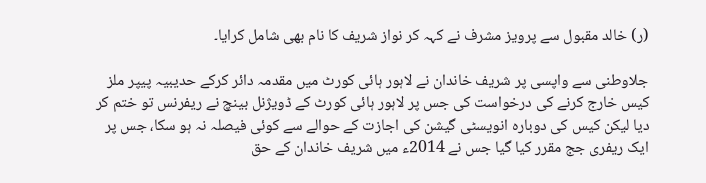(ر) خالد مقبول سے پرویز مشرف نے کہہ کر نواز شریف کا نام بھی شامل کرایا۔

جلاوطنی سے واپسی پر شریف خاندان نے لاہور ہائی کورٹ میں مقدمہ دائر کرکے حدیبیہ پیپر ملز کیس خارج کرنے کی درخواست کی جس پر لاہور ہائی کورٹ کے ڈویژنل بینچ نے ریفرنس تو ختم کر دیا لیکن کیس کی دوبارہ انویسٹی گیشن کی اجازت کے حوالے سے کوئی فیصلہ نہ ہو سکا، جس پر ایک ریفری جج مقرر کیا گیا جس نے 2014ء میں شریف خاندان کے حق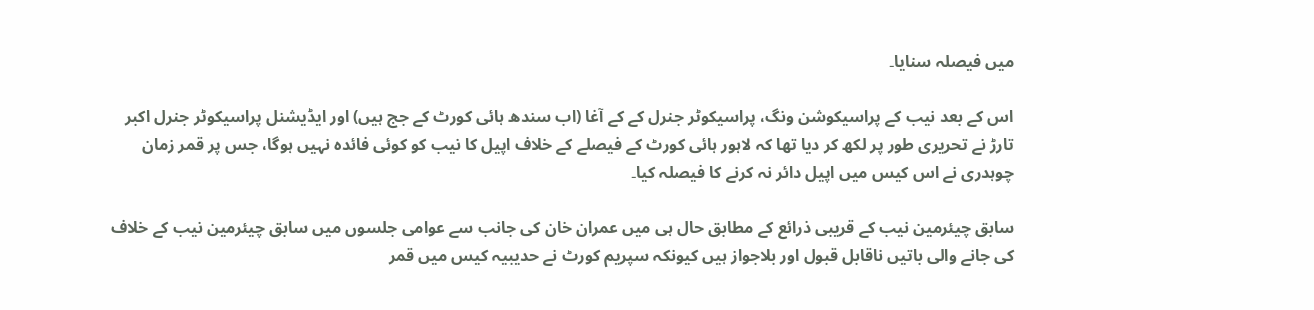میں فیصلہ سنایا۔

اس کے بعد نیب کے پراسیکوشن ونگ، پراسیکوٹر جنرل کے کے آغا (اب سندھ ہائی کورٹ کے جج ہیں) اور ایڈیشنل پراسیکوٹر جنرل اکبر تارڑ نے تحریری طور پر لکھ کر دیا تھا کہ لاہور ہائی کورٹ کے فیصلے کے خلاف اپیل کا نیب کو کوئی فائدہ نہیں ہوگا، جس پر قمر زمان چوہدری نے اس کیس میں اپیل دائر نہ کرنے کا فیصلہ کیا۔

سابق چیئرمین نیب کے قریبی ذرائع کے مطابق حال ہی میں عمران خان کی جانب سے عوامی جلسوں میں سابق چیئرمین نیب کے خلاف کی جانے والی باتیں ناقابل قبول اور بلاجواز ہیں کیونکہ سپریم کورٹ نے حدیبیہ کیس میں قمر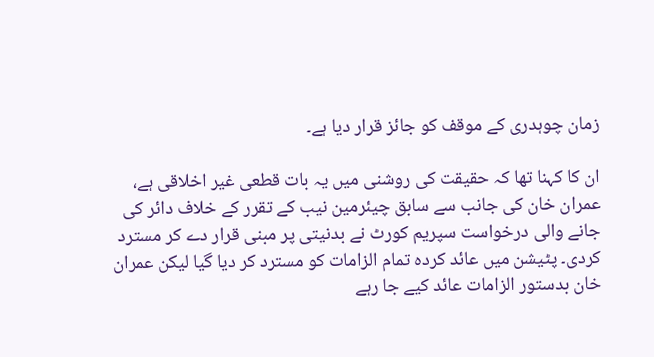زمان چوہدری کے موقف کو جائز قرار دیا ہے۔

ان کا کہنا تھا کہ حقیقت کی روشنی میں یہ بات قطعی غیر اخلاقی ہے، عمران خان کی جانب سے سابق چیئرمین نیب کے تقرر کے خلاف دائر کی جانے والی درخواست سپریم کورٹ نے بدنیتی پر مبنی قرار دے کر مسترد کردی۔ پٹیشن میں عائد کردہ تمام الزامات کو مسترد کر دیا گیا لیکن عمران خان بدستور الزامات عائد کیے جا رہے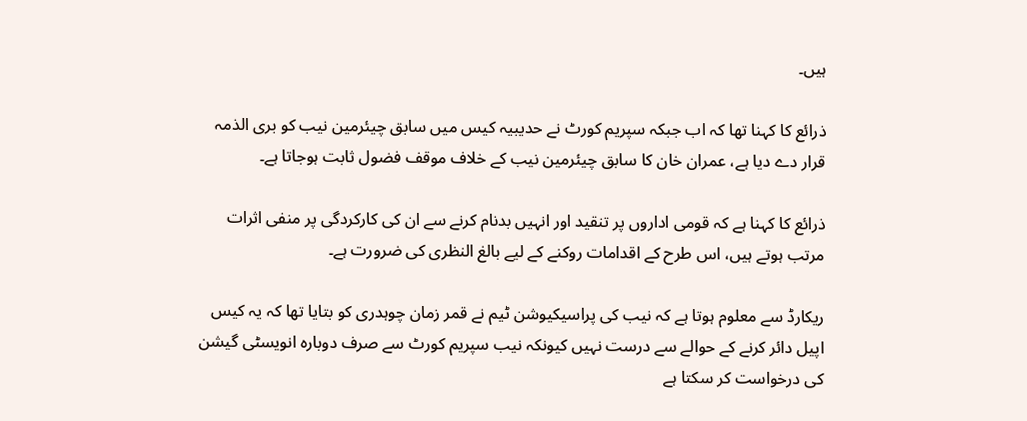ہیں۔

ذرائع کا کہنا تھا کہ اب جبکہ سپریم کورٹ نے حدیبیہ کیس میں سابق چیئرمین نیب کو بری الذمہ قرار دے دیا ہے، عمران خان کا سابق چیئرمین نیب کے خلاف موقف فضول ثابت ہوجاتا ہے۔

ذرائع کا کہنا ہے کہ قومی اداروں پر تنقید اور انہیں بدنام کرنے سے ان کی کارکردگی پر منفی اثرات مرتب ہوتے ہیں، اس طرح کے اقدامات روکنے کے لیے بالغ النظری کی ضرورت ہے۔

ریکارڈ سے معلوم ہوتا ہے کہ نیب کی پراسیکیوشن ٹیم نے قمر زمان چوہدری کو بتایا تھا کہ یہ کیس اپیل دائر کرنے کے حوالے سے درست نہیں کیونکہ نیب سپریم کورٹ سے صرف دوبارہ انویسٹی گیشن کی درخواست کر سکتا ہے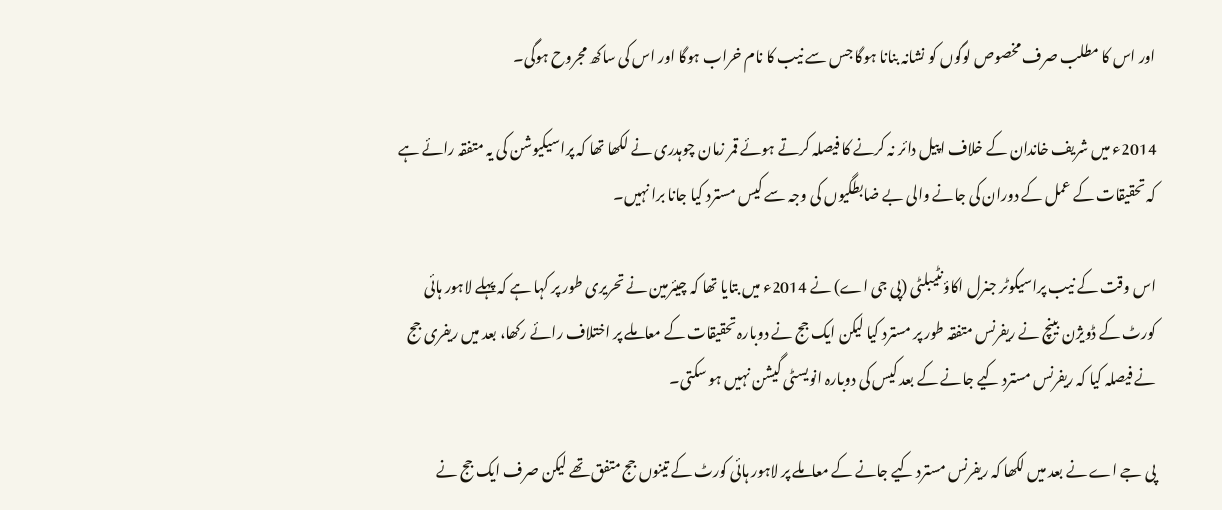اور اس کا مطلب صرف مخصوص لوگوں کو نشانہ بنانا ہوگا جس سے نیب کا نام خراب ہوگا اور اس کی ساکھ مجروح ہوگی۔

2014ء میں شریف خاندان کے خلاف اپیل دائر نہ کرنے کا فیصلہ کرتے ہوئے قمر زمان چوہدری نے لکھا تھا کہ پراسیکیوشن کی یہ متفقہ رائے ہے کہ تحقیقات کے عمل کے دوران کی جانے والی بے ضابطگیوں کی وجہ سے کیس مسترد کیا جانا برا نہیں۔

اس وقت کے نیب پراسیکوٹر جنرل اکاؤنٹیبلٹی (پی جی اے) نے 2014ء میں بتایا تھا کہ چیئرمین نے تحریری طور پر کہا ہے کہ پہلے لاہور ہائی کورٹ کے ڈویژن بینچ نے ریفرنس متفقہ طور پر مسترد کیا لیکن ایک جج نے دوبارہ تحقیقات کے معاملے پر اختلاف رائے رکھا، بعد میں ریفری جج نے فیصلہ کیا کہ ریفرنس مسترد کیے جانے کے بعد کیس کی دوبارہ انویسٹی گیشن نہیں ہو سکتی۔

پی جے اے نے بعد میں لکھا کہ ریفرنس مسترد کیے جانے کے معاملے پر لاہور ہائی کورٹ کے تینوں جج متفق تھے لیکن صرف ایک جج نے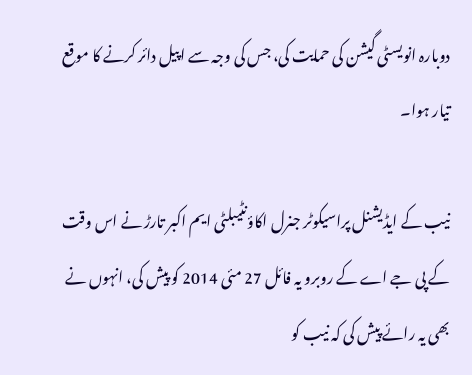دوبارہ انویسٹی گیشن کی حمایت کی، جس کی وجہ سے اپیل دائر کرنے کا موقع تیار ہوا۔

نیب کے ایڈیشنل پراسیکوٹر جنرل اکاؤنٹیبلٹی ایم اکبر تارڑ نے اس وقت کے پی جے اے کے روبرو یہ فائل 27 مئی 2014 کو پیش کی، انہوں نے بھی یہ رائے پیش کی کہ نیب کو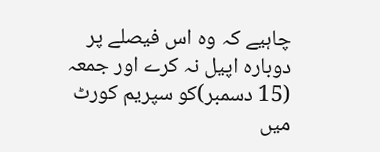چاہیے کہ وہ اس فیصلے پر دوبارہ اپیل نہ کرے اور جمعہ (15 دسمبر)کو سپریم کورٹ میں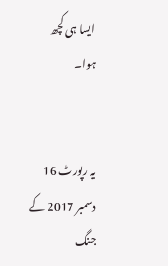ایسا ہی کچھ ہوا۔


یہ رپورٹ 16 دسمبر 2017 کے جنگ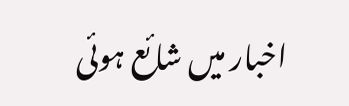اخبار میں شائع ہوئی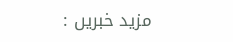مزید خبریں :